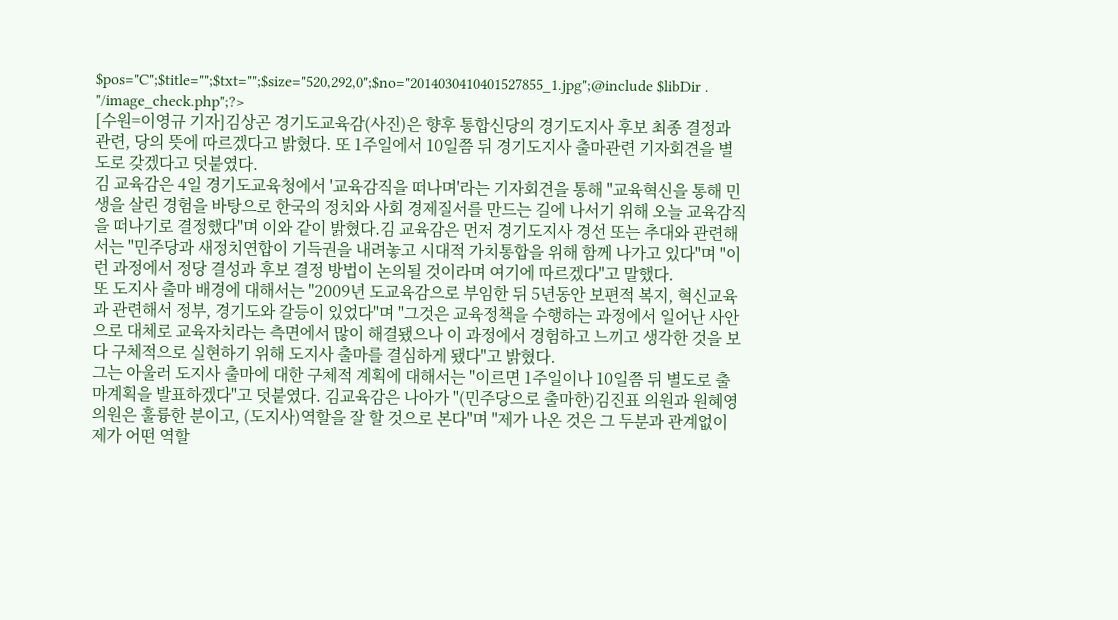$pos="C";$title="";$txt="";$size="520,292,0";$no="2014030410401527855_1.jpg";@include $libDir . "/image_check.php";?>
[수원=이영규 기자]김상곤 경기도교육감(사진)은 향후 통합신당의 경기도지사 후보 최종 결정과 관련, 당의 뜻에 따르겠다고 밝혔다. 또 1주일에서 10일쯤 뒤 경기도지사 출마관련 기자회견을 별도로 갖겠다고 덧붙였다.
김 교육감은 4일 경기도교육청에서 '교육감직을 떠나며'라는 기자회견을 통해 "교육혁신을 통해 민생을 살린 경험을 바탕으로 한국의 정치와 사회 경제질서를 만드는 길에 나서기 위해 오늘 교육감직을 떠나기로 결정했다"며 이와 같이 밝혔다.김 교육감은 먼저 경기도지사 경선 또는 추대와 관련해서는 "민주당과 새정치연합이 기득권을 내려놓고 시대적 가치통합을 위해 함께 나가고 있다"며 "이런 과정에서 정당 결성과 후보 결정 방법이 논의될 것이라며 여기에 따르겠다"고 말했다.
또 도지사 출마 배경에 대해서는 "2009년 도교육감으로 부임한 뒤 5년동안 보편적 복지, 혁신교육과 관련해서 정부, 경기도와 갈등이 있었다"며 "그것은 교육정책을 수행하는 과정에서 일어난 사안으로 대체로 교육자치라는 측면에서 많이 해결됐으나 이 과정에서 경험하고 느끼고 생각한 것을 보다 구체적으로 실현하기 위해 도지사 출마를 결심하게 됐다"고 밝혔다.
그는 아울러 도지사 출마에 대한 구체적 계획에 대해서는 "이르면 1주일이나 10일쯤 뒤 별도로 출마계획을 발표하겠다"고 덧붙였다. 김교육감은 나아가 "(민주당으로 출마한)김진표 의원과 원혜영 의원은 훌륭한 분이고, (도지사)역할을 잘 할 것으로 본다"며 "제가 나온 것은 그 두분과 관계없이 제가 어떤 역할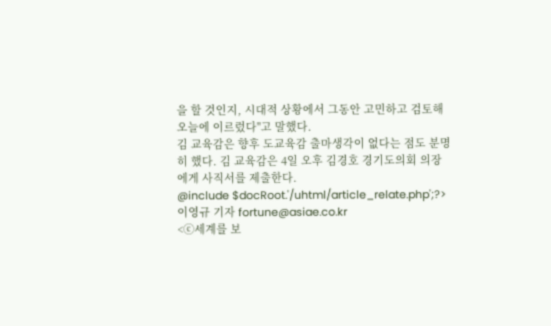을 할 것인지, 시대적 상황에서 그동안 고민하고 검토해 오늘에 이르렀다"고 말했다.
김 교육감은 향후 도교육감 출마생각이 없다는 점도 분명히 했다. 김 교육감은 4일 오후 김경호 경기도의회 의장에게 사직서를 제출한다.
@include $docRoot.'/uhtml/article_relate.php';?>
이영규 기자 fortune@asiae.co.kr
<ⓒ세계를 보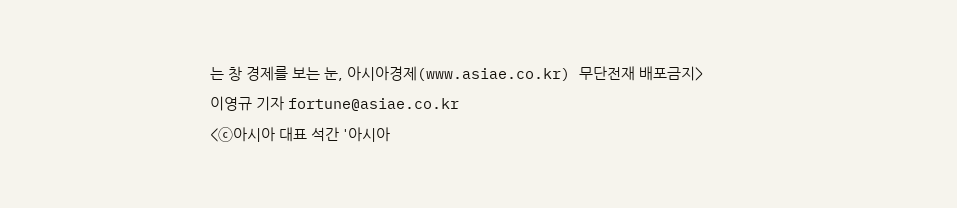는 창 경제를 보는 눈, 아시아경제(www.asiae.co.kr) 무단전재 배포금지>
이영규 기자 fortune@asiae.co.kr
<ⓒ아시아 대표 석간 '아시아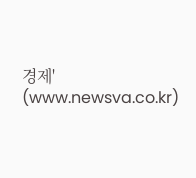경제' (www.newsva.co.kr)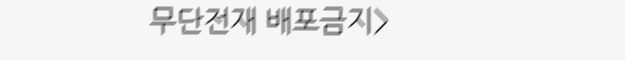무단전재 배포금지>